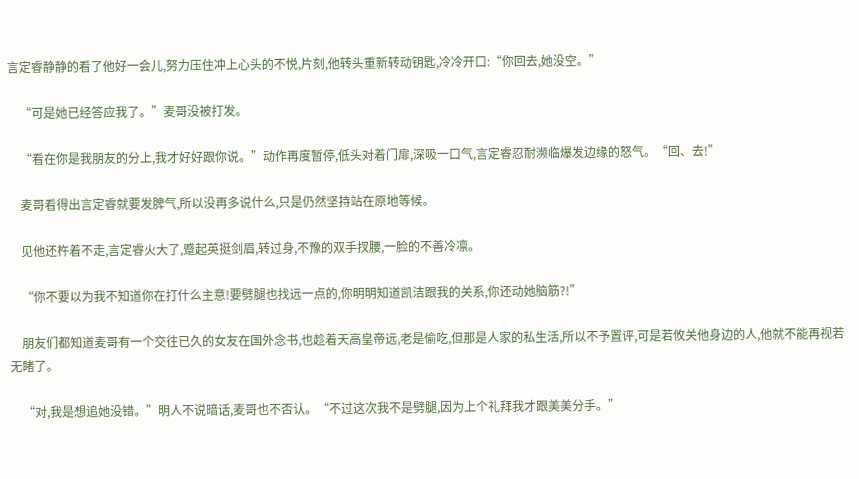言定睿静静的看了他好一会儿,努力压住冲上心头的不悦,片刻,他转头重新转动钥匙,冷冷开口:“你回去,她没空。”

    “可是她已经答应我了。”麦哥没被打发。

    “看在你是我朋友的分上,我才好好跟你说。”动作再度暂停,低头对着门扉,深吸一口气,言定睿忍耐濒临爆发边缘的怒气。“回、去!”

    麦哥看得出言定睿就要发脾气,所以没再多说什么,只是仍然坚持站在原地等候。

    见他还杵着不走,言定睿火大了,蹙起英挺剑眉,转过身,不豫的双手扠腰,一脸的不善冷凛。

    “你不要以为我不知道你在打什么主意!要劈腿也找远一点的,你明明知道凯洁跟我的关系,你还动她脑筋?!”

    朋友们都知道麦哥有一个交往已久的女友在国外念书,也趁着天高皇帝远,老是偷吃,但那是人家的私生活,所以不予置评,可是若攸关他身边的人,他就不能再视若无睹了。

    “对,我是想追她没错。”明人不说暗话,麦哥也不否认。“不过这次我不是劈腿,因为上个礼拜我才跟美美分手。”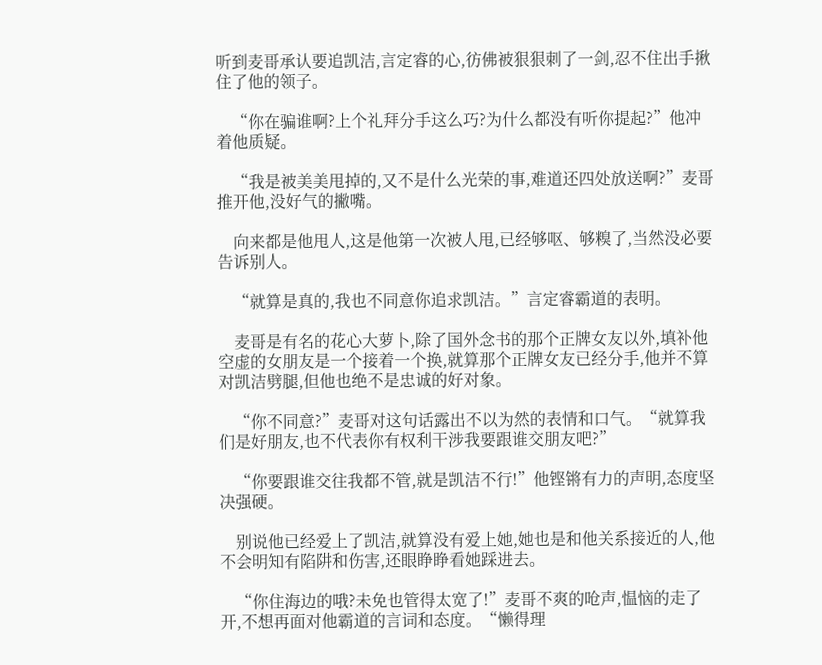听到麦哥承认要追凯洁,言定睿的心,彷佛被狠狠刺了一剑,忍不住出手揪住了他的领子。

    “你在骗谁啊?上个礼拜分手这么巧?为什么都没有听你提起?”他冲着他质疑。

    “我是被美美甩掉的,又不是什么光荣的事,难道还四处放送啊?”麦哥推开他,没好气的撇嘴。

    向来都是他甩人,这是他第一次被人甩,已经够呕、够糗了,当然没必要告诉别人。

    “就算是真的,我也不同意你追求凯洁。”言定睿霸道的表明。

    麦哥是有名的花心大萝卜,除了国外念书的那个正牌女友以外,填补他空虚的女朋友是一个接着一个换,就算那个正牌女友已经分手,他并不算对凯洁劈腿,但他也绝不是忠诚的好对象。

    “你不同意?”麦哥对这句话露出不以为然的表情和口气。“就算我们是好朋友,也不代表你有权利干涉我要跟谁交朋友吧?”

    “你要跟谁交往我都不管,就是凯洁不行!”他铿锵有力的声明,态度坚决强硬。

    别说他已经爱上了凯洁,就算没有爱上她,她也是和他关系接近的人,他不会明知有陷阱和伤害,还眼睁睁看她踩进去。

    “你住海边的哦?未免也管得太宽了!”麦哥不爽的呛声,愠恼的走了开,不想再面对他霸道的言词和态度。“懒得理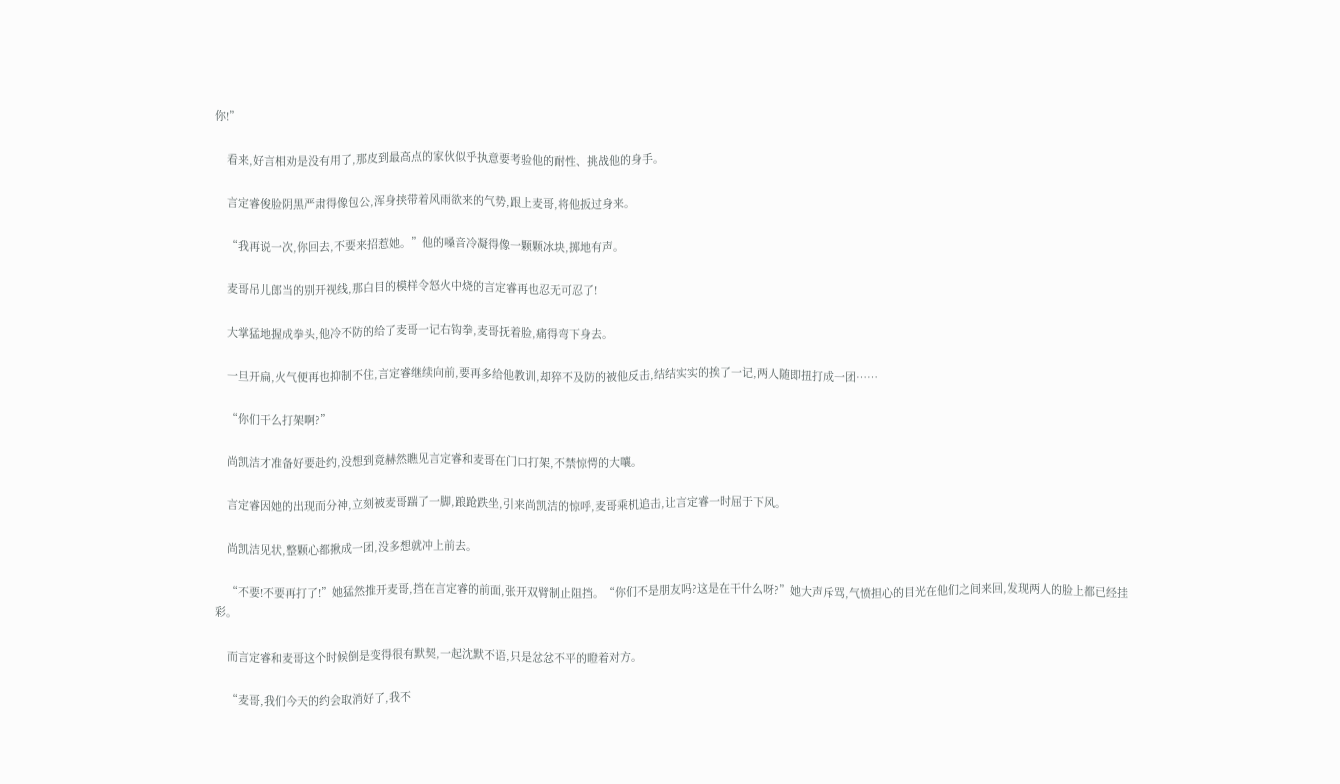你!”

    看来,好言相劝是没有用了,那皮到最高点的家伙似乎执意要考验他的耐性、挑战他的身手。

    言定睿俊脸阴黑严肃得像包公,浑身挟带着风雨欲来的气势,跟上麦哥,将他扳过身来。

    “我再说一次,你回去,不要来招惹她。”他的嗓音冷凝得像一颗颗冰块,掷地有声。

    麦哥吊儿郎当的别开视线,那白目的模样令怒火中烧的言定睿再也忍无可忍了!

    大掌猛地握成拳头,他冷不防的给了麦哥一记右钩拳,麦哥抚着脸,痛得弯下身去。

    一旦开扁,火气便再也抑制不住,言定睿继续向前,要再多给他教训,却猝不及防的被他反击,结结实实的挨了一记,两人随即扭打成一团……

    “你们干么打架啊?”

    尚凯洁才准备好要赴约,没想到竟赫然瞧见言定睿和麦哥在门口打架,不禁惊愕的大嚷。

    言定睿因她的出现而分神,立刻被麦哥踹了一脚,踉跄跌坐,引来尚凯洁的惊呼,麦哥乘机追击,让言定睿一时屈于下风。

    尚凯洁见状,整颗心都揪成一团,没多想就冲上前去。

    “不要!不要再打了!”她猛然推开麦哥,挡在言定睿的前面,张开双臂制止阻挡。“你们不是朋友吗?这是在干什么呀?”她大声斥骂,气愤担心的目光在他们之间来回,发现两人的脸上都已经挂彩。

    而言定睿和麦哥这个时候倒是变得很有默契,一起沈默不语,只是忿忿不平的瞪着对方。

    “麦哥,我们今天的约会取消好了,我不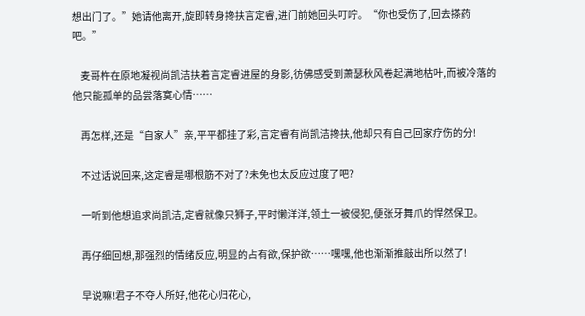想出门了。”她请他离开,旋即转身搀扶言定睿,进门前她回头叮咛。“你也受伤了,回去搽药吧。”

    麦哥杵在原地凝视尚凯洁扶着言定睿进屋的身影,彷佛感受到萧瑟秋风卷起满地枯叶,而被冷落的他只能孤单的品尝落寞心情……

    再怎样,还是“自家人”亲,平平都挂了彩,言定睿有尚凯洁搀扶,他却只有自己回家疗伤的分!

    不过话说回来,这定睿是哪根筋不对了?未免也太反应过度了吧?

    一听到他想追求尚凯洁,定睿就像只狮子,平时懒洋洋,领土一被侵犯,便张牙舞爪的悍然保卫。

    再仔细回想,那强烈的情绪反应,明显的占有欲,保护欲……嘿嘿,他也渐渐推敲出所以然了!

    早说嘛!君子不夺人所好,他花心归花心,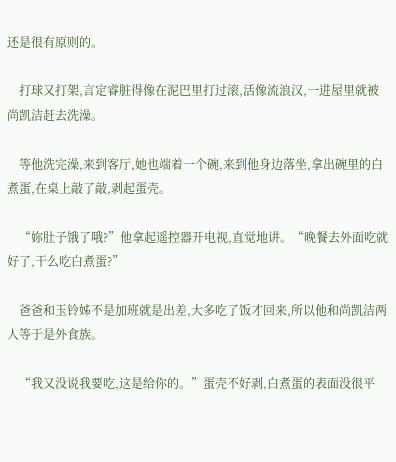还是很有原则的。

    打球又打架,言定睿脏得像在泥巴里打过滚,活像流浪汉,一进屋里就被尚凯洁赶去洗澡。

    等他洗完澡,来到客厅,她也端着一个碗,来到他身边落坐,拿出碗里的白煮蛋,在桌上敲了敲,剥起蛋壳。

    “妳肚子饿了哦?”他拿起遥控器开电视,直觉地讲。“晚餐去外面吃就好了,干么吃白煮蛋?”

    爸爸和玉铃姊不是加班就是出差,大多吃了饭才回来,所以他和尚凯洁两人等于是外食族。

    “我又没说我要吃,这是给你的。”蛋壳不好剥,白煮蛋的表面没很平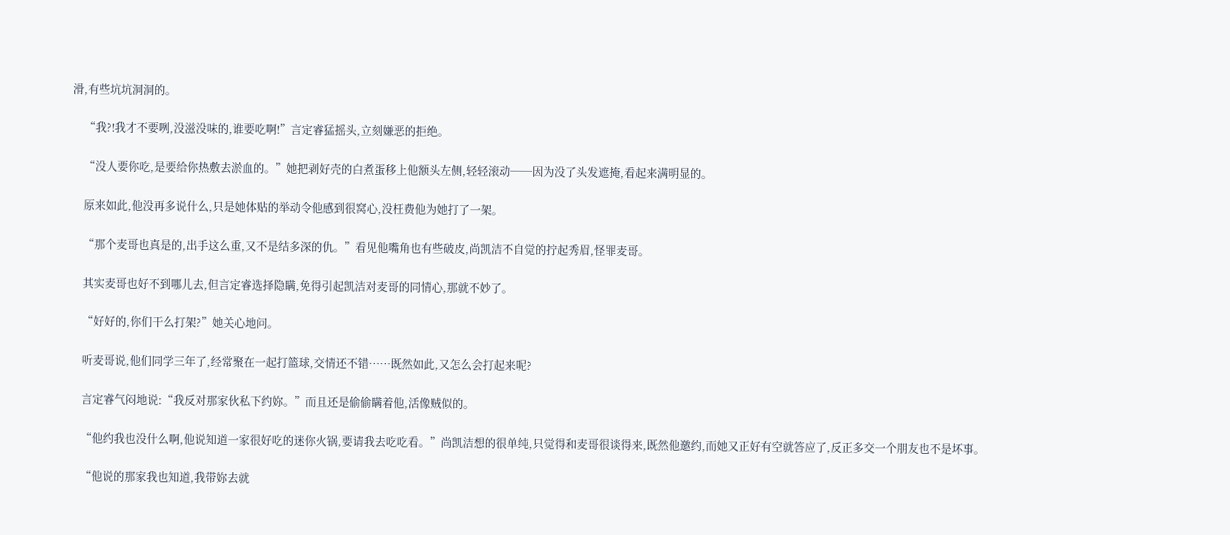滑,有些坑坑洞洞的。

    “我?!我才不要咧,没滋没味的,谁要吃啊!”言定睿猛摇头,立刻嫌恶的拒绝。

    “没人要你吃,是要给你热敷去淤血的。”她把剥好壳的白煮蛋移上他额头左侧,轻轻滚动──因为没了头发遮掩,看起来满明显的。

    原来如此,他没再多说什么,只是她体贴的举动令他感到很窝心,没枉费他为她打了一架。

    “那个麦哥也真是的,出手这么重,又不是结多深的仇。”看见他嘴角也有些破皮,尚凯洁不自觉的拧起秀眉,怪罪麦哥。

    其实麦哥也好不到哪儿去,但言定睿选择隐瞒,免得引起凯洁对麦哥的同情心,那就不妙了。

    “好好的,你们干么打架?”她关心地问。

    听麦哥说,他们同学三年了,经常聚在一起打篮球,交情还不错……既然如此,又怎么会打起来呢?

    言定睿气闷地说:“我反对那家伙私下约妳。”而且还是偷偷瞒着他,活像贼似的。

    “他约我也没什么啊,他说知道一家很好吃的迷你火锅,要请我去吃吃看。”尚凯洁想的很单纯,只觉得和麦哥很谈得来,既然他邀约,而她又正好有空就答应了,反正多交一个朋友也不是坏事。

    “他说的那家我也知道,我带妳去就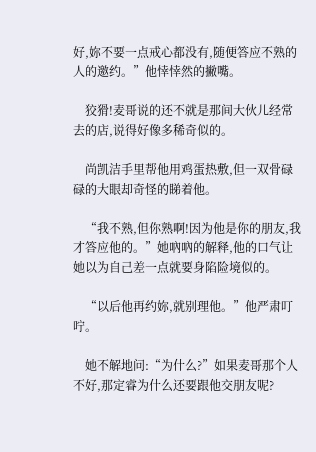好,妳不要一点戒心都没有,随便答应不熟的人的邀约。”他悻悻然的撇嘴。

    狡猾!麦哥说的还不就是那间大伙儿经常去的店,说得好像多稀奇似的。

    尚凯洁手里帮他用鸡蛋热敷,但一双骨碌碌的大眼却奇怪的睇着他。

    “我不熟,但你熟啊!因为他是你的朋友,我才答应他的。”她吶吶的解释,他的口气让她以为自己差一点就要身陷险境似的。

    “以后他再约妳,就别理他。”他严肃叮咛。

    她不解地问:“为什么?”如果麦哥那个人不好,那定睿为什么还要跟他交朋友呢?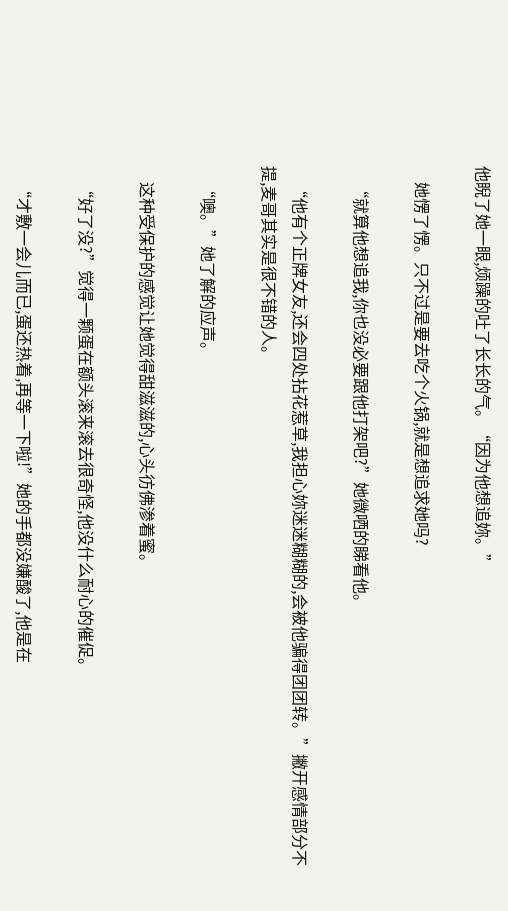他睨了她一眼,烦躁的吐了长长的气。“因为他想追妳。”

    她愣了愣。只不过是要去吃个火锅,就是想追求她吗?

    “就算他想追我,你也没必要跟他打架吧?”她微哂的睇看他。

    “他有个正牌女友,还会四处拈花惹草,我担心妳迷迷糊糊的,会被他骗得团团转。”撇开感情部分不提,麦哥其实是很不错的人。

    “噢。”她了解的应声。

    这种受保护的感觉让她觉得甜滋滋的,心头彷佛渗着蜜。

    “好了没?”觉得一颗蛋在额头滚来滚去很奇怪,他没什么耐心的催促。

    “才敷一会儿而已,蛋还热着,再等一下啦!”她的手都没嫌酸了,他是在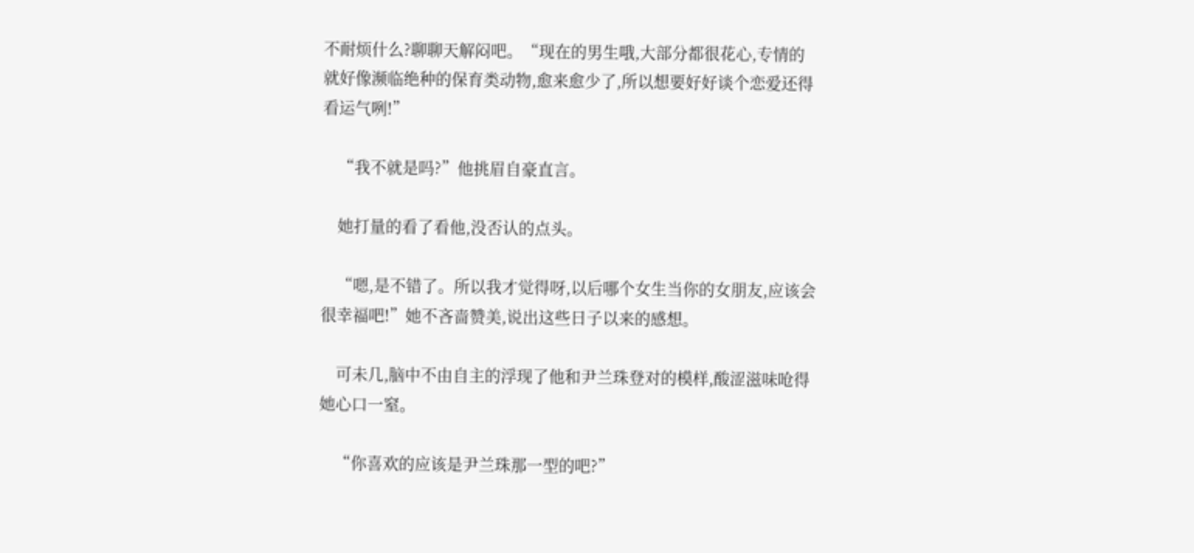不耐烦什么?聊聊天解闷吧。“现在的男生哦,大部分都很花心,专情的就好像濒临绝种的保育类动物,愈来愈少了,所以想要好好谈个恋爱还得看运气咧!”

    “我不就是吗?”他挑眉自豪直言。

    她打量的看了看他,没否认的点头。

    “嗯,是不错了。所以我才觉得呀,以后哪个女生当你的女朋友,应该会很幸福吧!”她不吝啬赞美,说出这些日子以来的感想。

    可未几,脑中不由自主的浮现了他和尹兰珠登对的模样,酸涩滋味呛得她心口一窒。

    “你喜欢的应该是尹兰珠那一型的吧?”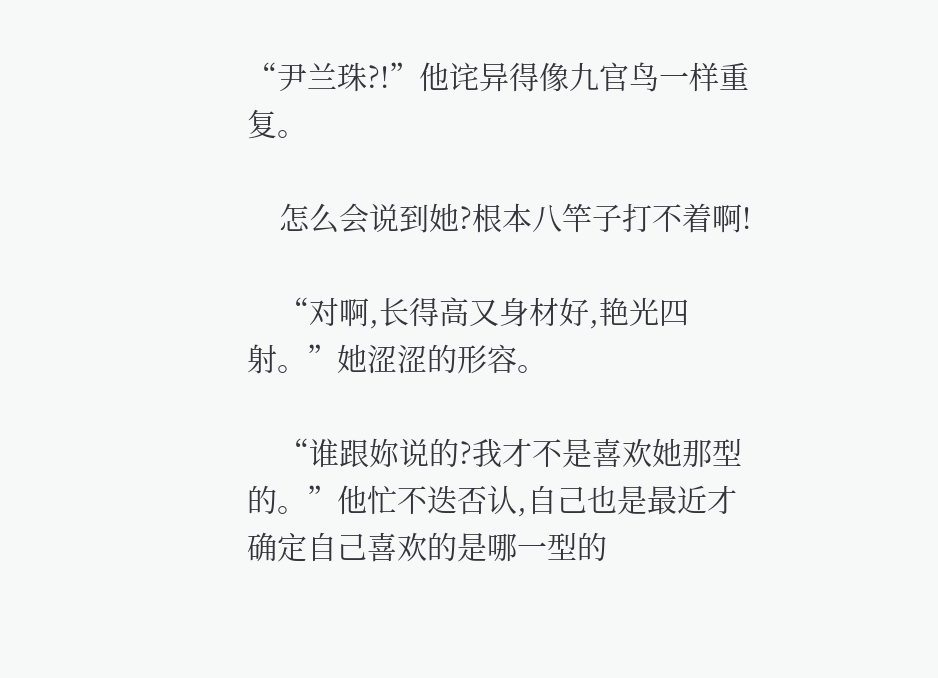“尹兰珠?!”他诧异得像九官鸟一样重复。

    怎么会说到她?根本八竿子打不着啊!

    “对啊,长得高又身材好,艳光四射。”她涩涩的形容。

    “谁跟妳说的?我才不是喜欢她那型的。”他忙不迭否认,自己也是最近才确定自己喜欢的是哪一型的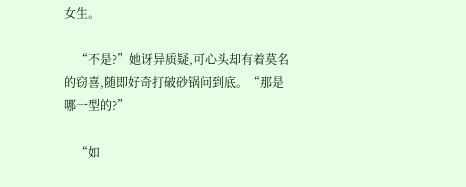女生。

    “不是?”她讶异质疑,可心头却有着莫名的窃喜,随即好奇打破砂锅问到底。“那是哪一型的?”

    “如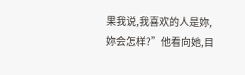果我说,我喜欢的人是妳,妳会怎样?”他看向她,目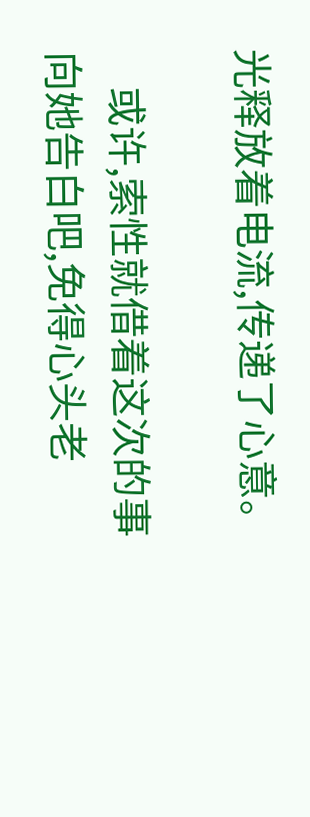光释放着电流,传递了心意。

    或许,索性就借着这次的事向她告白吧,免得心头老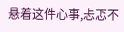悬着这件心事,忐忑不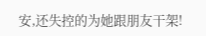安,还失控的为她跟朋友干架!